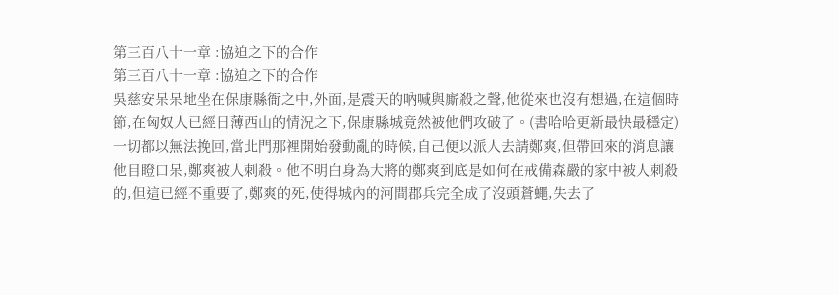第三百八十一章 :協迫之下的合作
第三百八十一章 :協迫之下的合作
吳慈安呆呆地坐在保康縣衙之中,外面,是震天的吶喊與廝殺之聲,他從來也沒有想過,在這個時節,在匈奴人已經日薄西山的情況之下,保康縣城竟然被他們攻破了。(書哈哈更新最快最穩定)
一切都以無法挽回,當北門那裡開始發動亂的時候,自己便以派人去請鄭爽,但帶回來的消息讓他目瞪口呆,鄭爽被人刺殺。他不明白身為大將的鄭爽到底是如何在戒備森嚴的家中被人刺殺的,但這已經不重要了,鄭爽的死,使得城內的河間郡兵完全成了沒頭蒼蠅,失去了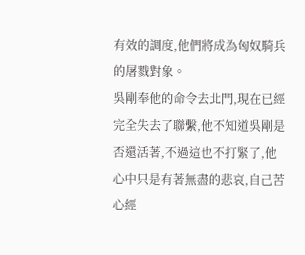有效的調度,他們將成為匈奴騎兵的屠戮對象。
吳剛奉他的命令去北門,現在已經完全失去了聯繫,他不知道吳剛是否還活著,不過這也不打緊了,他心中只是有著無盡的悲哀,自己苦心經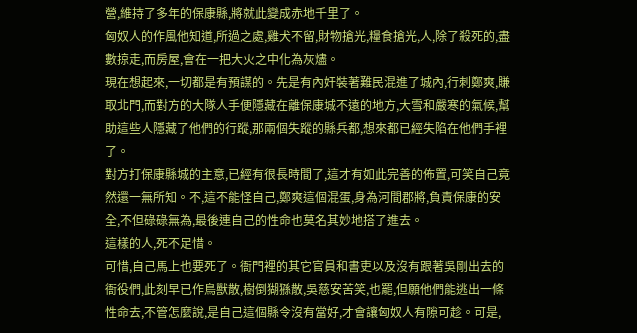營,維持了多年的保康縣,將就此變成赤地千里了。
匈奴人的作風他知道,所過之處,雞犬不留,財物搶光,糧食搶光,人,除了殺死的,盡數掠走,而房屋,會在一把大火之中化為灰燼。
現在想起來,一切都是有預謀的。先是有內奸裝著難民混進了城內,行刺鄭爽,賺取北門,而對方的大隊人手便隱藏在離保康城不遠的地方,大雪和嚴寒的氣候,幫助這些人隱藏了他們的行蹤,那兩個失蹤的縣兵都,想來都已經失陷在他們手裡了。
對方打保康縣城的主意,已經有很長時間了,這才有如此完善的佈置,可笑自己竟然還一無所知。不,這不能怪自己,鄭爽這個混蛋,身為河間郡將,負責保康的安全,不但碌碌無為,最後連自己的性命也莫名其妙地搭了進去。
這樣的人,死不足惜。
可惜,自己馬上也要死了。衙門裡的其它官員和書吏以及沒有跟著吳剛出去的衙役們,此刻早已作鳥獸散,樹倒猢猻散,吳慈安苦笑,也罷,但願他們能逃出一條性命去,不管怎麼說,是自己這個縣令沒有當好,才會讓匈奴人有隙可趁。可是,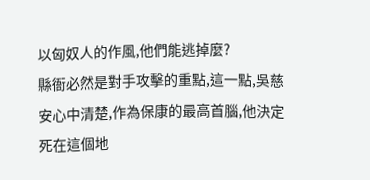以匈奴人的作風,他們能逃掉麼?
縣衙必然是對手攻擊的重點,這一點,吳慈安心中清楚,作為保康的最高首腦,他決定死在這個地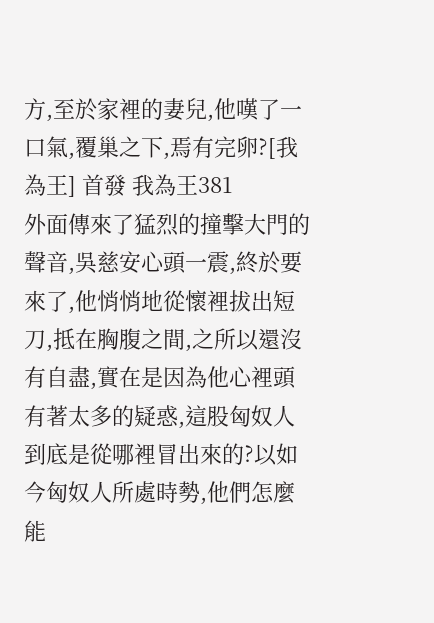方,至於家裡的妻兒,他嘆了一口氣,覆巢之下,焉有完卵?[我為王] 首發 我為王381
外面傳來了猛烈的撞擊大門的聲音,吳慈安心頭一震,終於要來了,他悄悄地從懷裡拔出短刀,抵在胸腹之間,之所以還沒有自盡,實在是因為他心裡頭有著太多的疑惑,這股匈奴人到底是從哪裡冒出來的?以如今匈奴人所處時勢,他們怎麼能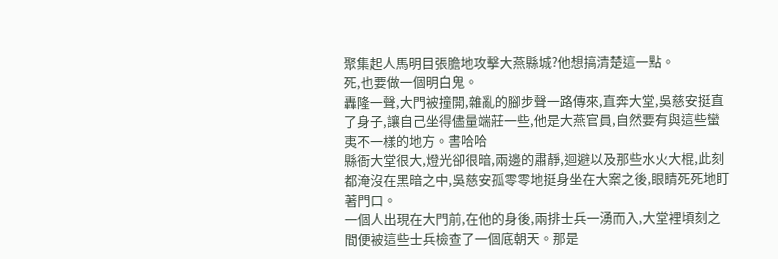聚集起人馬明目張膽地攻擊大燕縣城?他想搞清楚這一點。
死,也要做一個明白鬼。
轟隆一聲,大門被撞開,雜亂的腳步聲一路傳來,直奔大堂,吳慈安挺直了身子,讓自己坐得儘量端莊一些,他是大燕官員,自然要有與這些蠻夷不一樣的地方。書哈哈
縣衙大堂很大,燈光卻很暗,兩邊的肅靜,迴避以及那些水火大棍,此刻都淹沒在黑暗之中,吳慈安孤零零地挺身坐在大案之後,眼睛死死地盯著門口。
一個人出現在大門前,在他的身後,兩排士兵一湧而入,大堂裡頃刻之間便被這些士兵檢查了一個底朝天。那是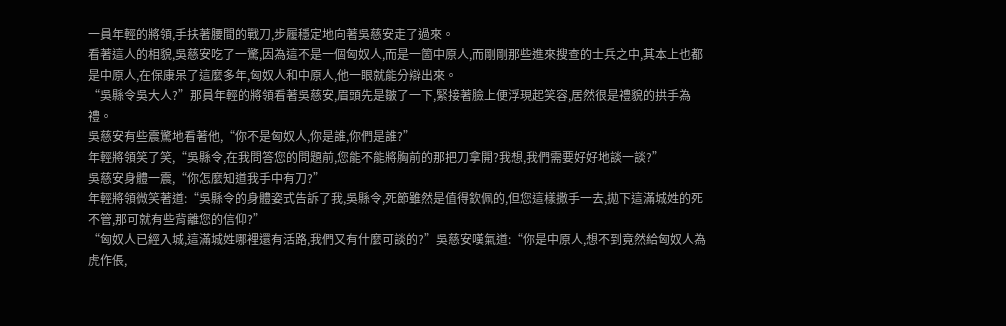一員年輕的將領,手扶著腰間的戰刀,步履穩定地向著吳慈安走了過來。
看著這人的相貌,吳慈安吃了一驚,因為這不是一個匈奴人,而是一箇中原人,而剛剛那些進來搜查的士兵之中,其本上也都是中原人,在保康呆了這麼多年,匈奴人和中原人,他一眼就能分辯出來。
“吳縣令吳大人?”那員年輕的將領看著吳慈安,眉頭先是皺了一下,緊接著臉上便浮現起笑容,居然很是禮貌的拱手為禮。
吳慈安有些震驚地看著他,“你不是匈奴人,你是誰,你們是誰?”
年輕將領笑了笑,“吳縣令,在我問答您的問題前,您能不能將胸前的那把刀拿開?我想,我們需要好好地談一談?”
吳慈安身體一震,“你怎麼知道我手中有刀?”
年輕將領微笑著道:“吳縣令的身體姿式告訴了我,吳縣令,死節雖然是值得欽佩的,但您這樣撒手一去,拋下這滿城姓的死不管,那可就有些背離您的信仰?”
“匈奴人已經入城,這滿城姓哪裡還有活路,我們又有什麼可談的?”吳慈安嘆氣道:“你是中原人,想不到竟然給匈奴人為虎作倀,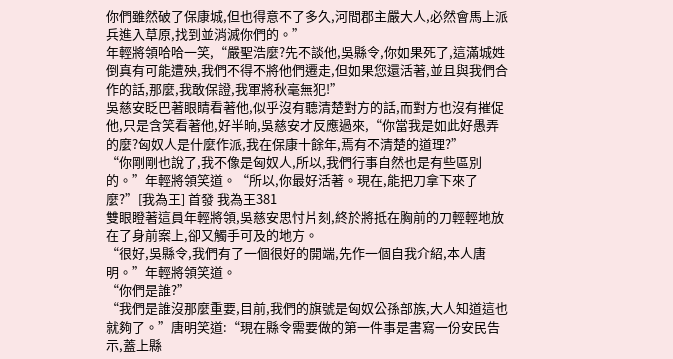你們雖然破了保康城,但也得意不了多久,河間郡主嚴大人,必然會馬上派兵進入草原,找到並消滅你們的。”
年輕將領哈哈一笑,“嚴聖浩麼?先不談他,吳縣令,你如果死了,這滿城姓倒真有可能遭殃,我們不得不將他們遷走,但如果您還活著,並且與我們合作的話,那麼,我敢保證,我軍將秋毫無犯!”
吳慈安眨巴著眼睛看著他,似乎沒有聽清楚對方的話,而對方也沒有摧促他,只是含笑看著他,好半晌,吳慈安才反應過來,“你當我是如此好愚弄的麼?匈奴人是什麼作派,我在保康十餘年,焉有不清楚的道理?”
“你剛剛也說了,我不像是匈奴人,所以,我們行事自然也是有些區別的。”年輕將領笑道。“所以,你最好活著。現在,能把刀拿下來了麼?”[我為王] 首發 我為王381
雙眼瞪著這員年輕將領,吳慈安思忖片刻,終於將抵在胸前的刀輕輕地放在了身前案上,卻又觸手可及的地方。
“很好,吳縣令,我們有了一個很好的開端,先作一個自我介紹,本人唐明。”年輕將領笑道。
“你們是誰?”
“我們是誰沒那麼重要,目前,我們的旗號是匈奴公孫部族,大人知道這也就夠了。”唐明笑道:“現在縣令需要做的第一件事是書寫一份安民告示,蓋上縣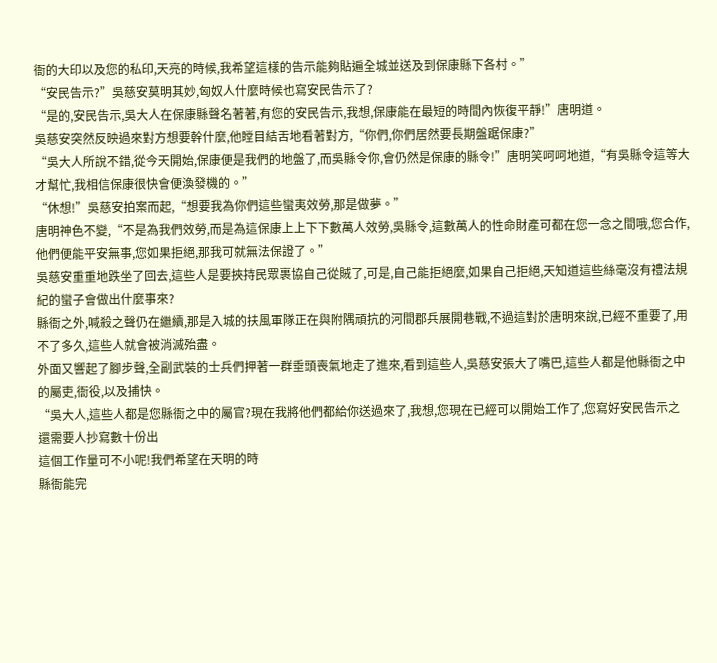衙的大印以及您的私印,天亮的時候,我希望這樣的告示能夠貼遍全城並送及到保康縣下各村。”
“安民告示?”吳慈安莫明其妙,匈奴人什麼時候也寫安民告示了?
“是的,安民告示,吳大人在保康縣聲名著著,有您的安民告示,我想,保康能在最短的時間內恢復平靜!”唐明道。
吳慈安突然反映過來對方想要幹什麼,他瞠目結舌地看著對方,“你們,你們居然要長期盤踞保康?”
“吳大人所說不錯,從今天開始,保康便是我們的地盤了,而吳縣令你,會仍然是保康的縣令!”唐明笑呵呵地道,“有吳縣令這等大才幫忙,我相信保康很快會便渙發機的。”
“休想!”吳慈安拍案而起,“想要我為你們這些蠻夷效勞,那是做夢。”
唐明神色不變,“不是為我們效勞,而是為這保康上上下下數萬人效勞,吳縣令,這數萬人的性命財產可都在您一念之間哦,您合作,他們便能平安無事,您如果拒絕,那我可就無法保證了。”
吳慈安重重地跌坐了回去,這些人是要挾持民眾裹協自己從賊了,可是,自己能拒絕麼,如果自己拒絕,天知道這些絲毫沒有禮法規紀的蠻子會做出什麼事來?
縣衙之外,喊殺之聲仍在繼續,那是入城的扶風軍隊正在與附隅頑抗的河間郡兵展開巷戰,不過這對於唐明來說,已經不重要了,用不了多久,這些人就會被消滅殆盡。
外面又響起了腳步聲,全副武裝的士兵們押著一群垂頭喪氣地走了進來,看到這些人,吳慈安張大了嘴巴,這些人都是他縣衙之中的屬吏,衙役,以及捕快。
“吳大人,這些人都是您縣衙之中的屬官?現在我將他們都給你送過來了,我想,您現在已經可以開始工作了,您寫好安民告示之
還需要人抄寫數十份出
這個工作量可不小呢!我們希望在天明的時
縣衙能完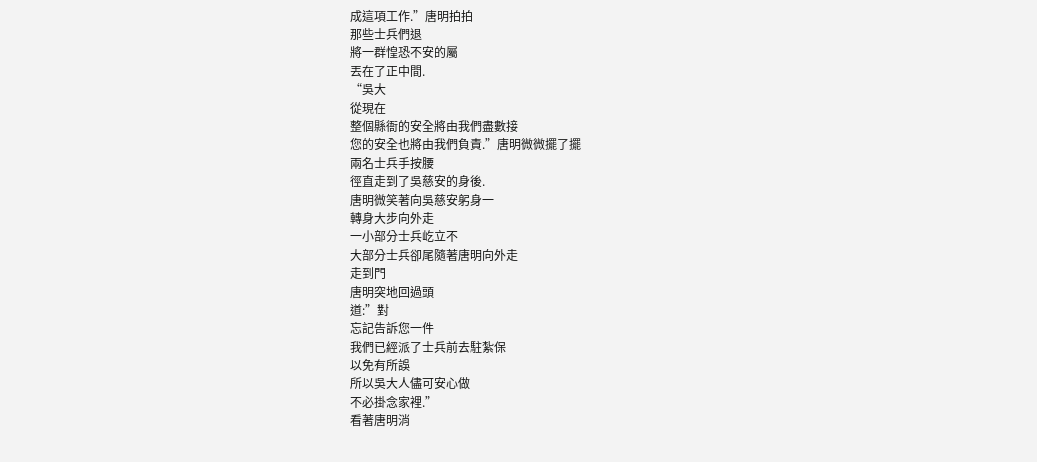成這項工作.”唐明拍拍
那些士兵們退
將一群惶恐不安的屬
丟在了正中間.
“吳大
從現在
整個縣衙的安全將由我們盡數接
您的安全也將由我們負責.”唐明微微擺了擺
兩名士兵手按腰
徑直走到了吳慈安的身後.
唐明微笑著向吳慈安躬身一
轉身大步向外走
一小部分士兵屹立不
大部分士兵卻尾隨著唐明向外走
走到門
唐明突地回過頭
道:”對
忘記告訴您一件
我們已經派了士兵前去駐紮保
以免有所誤
所以吳大人儘可安心做
不必掛念家裡.”
看著唐明消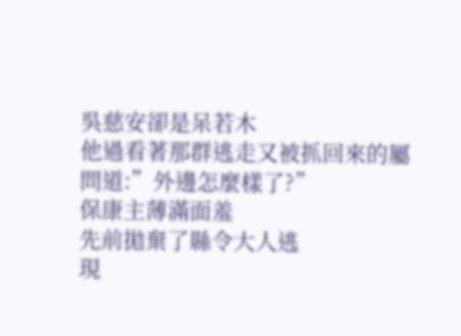吳慈安卻是呆若木
他過看著那群逃走又被抓回來的屬
問道:”外邊怎麼樣了?”
保康主薄滿面羞
先前拋棄了縣令大人逃
現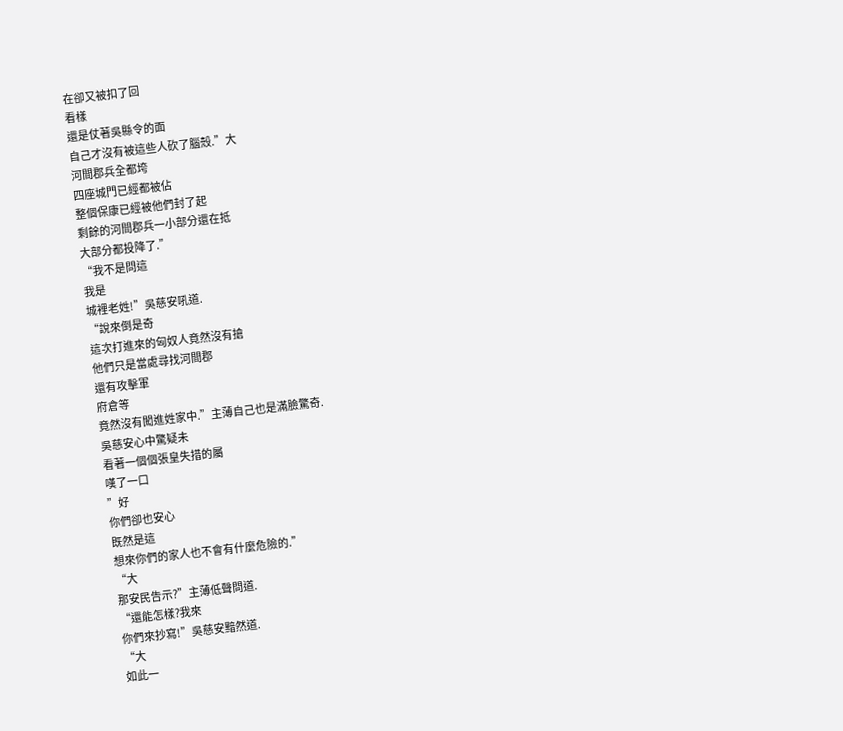在卻又被扣了回
看樣
還是仗著吳縣令的面
自己才沒有被這些人砍了腦殼.”大
河間郡兵全都垮
四座城門已經都被佔
整個保康已經被他們封了起
剩餘的河間郡兵一小部分還在抵
大部分都投降了.”
“我不是問這
我是
城裡老姓!”吳慈安吼道.
“說來倒是奇
這次打進來的匈奴人竟然沒有搶
他們只是當處尋找河間郡
還有攻擊軍
府倉等
竟然沒有闖進姓家中.”主薄自己也是滿臉驚奇.
吳慈安心中驚疑未
看著一個個張皇失措的屬
嘆了一口
”好
你們卻也安心
既然是這
想來你們的家人也不會有什麼危險的.”
“大
那安民告示?”主薄低聲問道.
“還能怎樣?我來
你們來抄寫!”吳慈安黯然道.
“大
如此一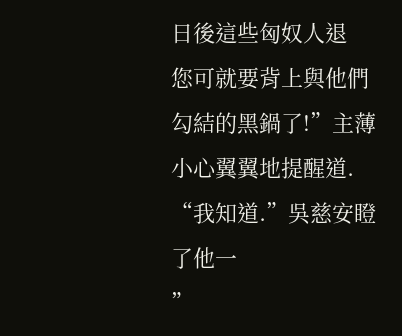日後這些匈奴人退
您可就要背上與他們勾結的黑鍋了!”主薄小心翼翼地提醒道.
“我知道.”吳慈安瞪了他一
”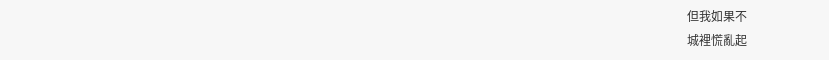但我如果不
城裡慌亂起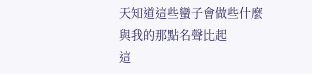天知道這些蠻子會做些什麼
與我的那點名聲比起
這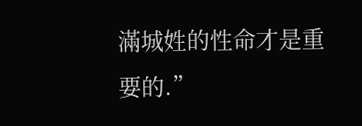滿城姓的性命才是重要的.”